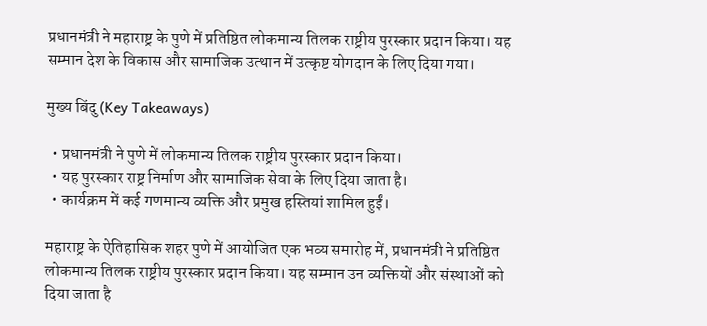प्रधानमंत्री ने महाराष्ट्र के पुणे में प्रतिष्ठित लोकमान्य तिलक राष्ट्रीय पुरस्कार प्रदान किया। यह सम्मान देश के विकास और सामाजिक उत्थान में उत्कृष्ट योगदान के लिए दिया गया।

मुख्य बिंदु (Key Takeaways)

  • प्रधानमंत्री ने पुणे में लोकमान्य तिलक राष्ट्रीय पुरस्कार प्रदान किया।
  • यह पुरस्कार राष्ट्र निर्माण और सामाजिक सेवा के लिए दिया जाता है।
  • कार्यक्रम में कई गणमान्य व्यक्ति और प्रमुख हस्तियां शामिल हुईं।

महाराष्ट्र के ऐतिहासिक शहर पुणे में आयोजित एक भव्य समारोह में, प्रधानमंत्री ने प्रतिष्ठित लोकमान्य तिलक राष्ट्रीय पुरस्कार प्रदान किया। यह सम्मान उन व्यक्तियों और संस्थाओं को दिया जाता है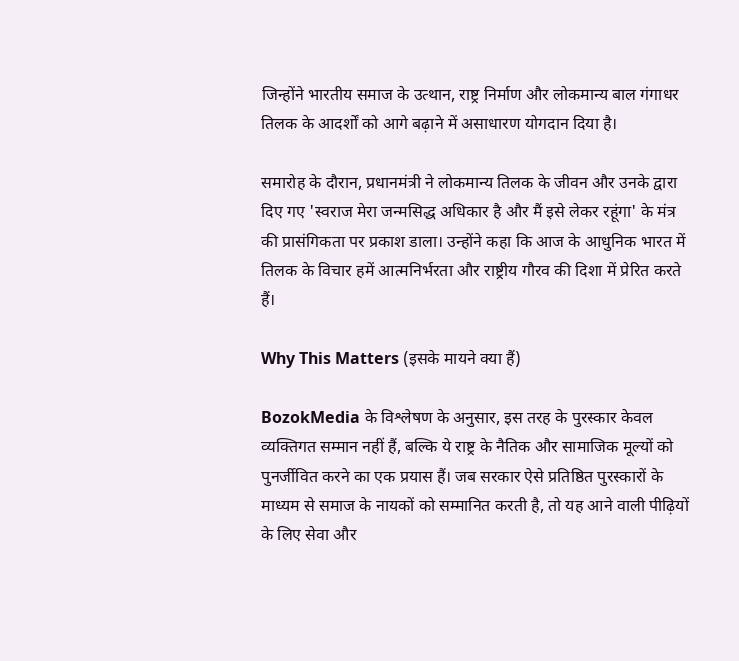जिन्होंने भारतीय समाज के उत्थान, राष्ट्र निर्माण और लोकमान्य बाल गंगाधर तिलक के आदर्शों को आगे बढ़ाने में असाधारण योगदान दिया है।

समारोह के दौरान, प्रधानमंत्री ने लोकमान्य तिलक के जीवन और उनके द्वारा दिए गए 'स्वराज मेरा जन्मसिद्ध अधिकार है और मैं इसे लेकर रहूंगा' के मंत्र की प्रासंगिकता पर प्रकाश डाला। उन्होंने कहा कि आज के आधुनिक भारत में तिलक के विचार हमें आत्मनिर्भरता और राष्ट्रीय गौरव की दिशा में प्रेरित करते हैं।

Why This Matters (इसके मायने क्या हैं)

BozokMedia के विश्लेषण के अनुसार, इस तरह के पुरस्कार केवल व्यक्तिगत सम्मान नहीं हैं, बल्कि ये राष्ट्र के नैतिक और सामाजिक मूल्यों को पुनर्जीवित करने का एक प्रयास हैं। जब सरकार ऐसे प्रतिष्ठित पुरस्कारों के माध्यम से समाज के नायकों को सम्मानित करती है, तो यह आने वाली पीढ़ियों के लिए सेवा और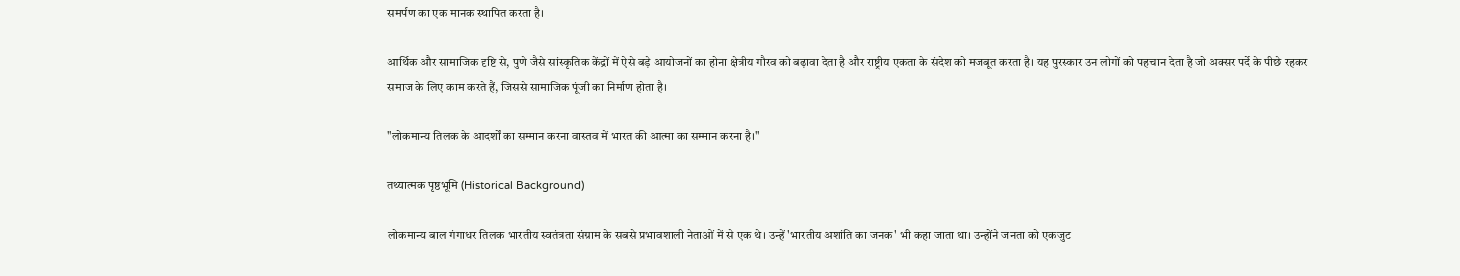समर्पण का एक मानक स्थापित करता है।

आर्थिक और सामाजिक दृष्टि से, पुणे जैसे सांस्कृतिक केंद्रों में ऐसे बड़े आयोजनों का होना क्षेत्रीय गौरव को बढ़ावा देता है और राष्ट्रीय एकता के संदेश को मजबूत करता है। यह पुरस्कार उन लोगों को पहचान देता है जो अक्सर पर्दे के पीछे रहकर समाज के लिए काम करते हैं, जिससे सामाजिक पूंजी का निर्माण होता है।

"लोकमान्य तिलक के आदर्शों का सम्मान करना वास्तव में भारत की आत्मा का सम्मान करना है।"

तथ्यात्मक पृष्ठभूमि (Historical Background)

लोकमान्य बाल गंगाधर तिलक भारतीय स्वतंत्रता संग्राम के सबसे प्रभावशाली नेताओं में से एक थे। उन्हें 'भारतीय अशांति का जनक' भी कहा जाता था। उन्होंने जनता को एकजुट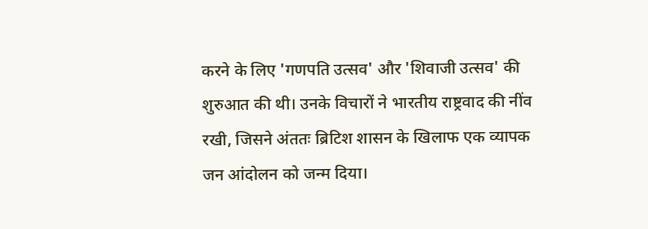करने के लिए 'गणपति उत्सव' और 'शिवाजी उत्सव' की शुरुआत की थी। उनके विचारों ने भारतीय राष्ट्रवाद की नींव रखी, जिसने अंततः ब्रिटिश शासन के खिलाफ एक व्यापक जन आंदोलन को जन्म दिया।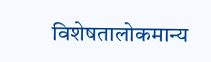विशेषतालोकमान्य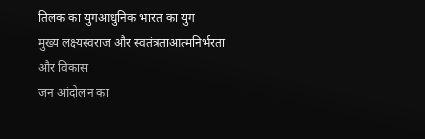तिलक का युगआधुनिक भारत का युग
मुख्य लक्ष्यस्वराज और स्वतंत्रताआत्मनिर्भरता और विकास
जन आंदोलन का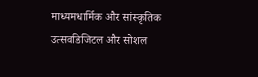माध्यमधार्मिक और सांस्कृतिक उत्सवडिजिटल और सोशल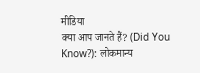मीडिया
क्या आप जानते हैं? (Did You Know?): लोकमान्य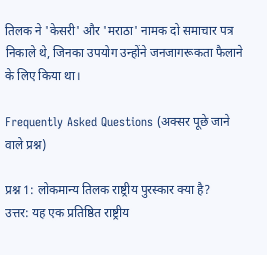तिलक ने 'केसरी' और 'मराठा' नामक दो समाचार पत्र निकाले थे, जिनका उपयोग उन्होंने जनजागरूकता फैलाने के लिए किया था।

Frequently Asked Questions (अक्सर पूछे जाने वाले प्रश्न)

प्रश्न 1: लोकमान्य तिलक राष्ट्रीय पुरस्कार क्या है?
उत्तर: यह एक प्रतिष्ठित राष्ट्रीय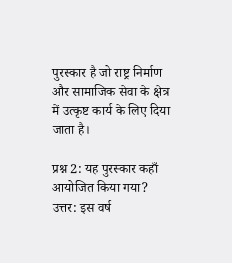पुरस्कार है जो राष्ट्र निर्माण और सामाजिक सेवा के क्षेत्र में उत्कृष्ट कार्य के लिए दिया जाता है।

प्रश्न 2: यह पुरस्कार कहाँ आयोजित किया गया?
उत्तर: इस वर्ष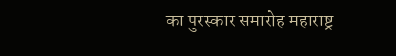का पुरस्कार समारोह महाराष्ट्र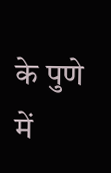के पुणे में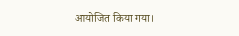आयोजित किया गया।